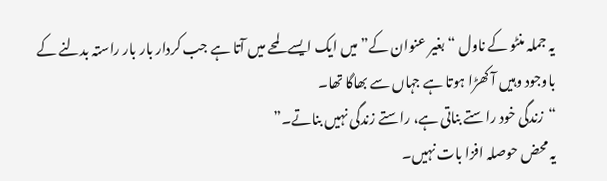یہ جملہ منٹو کے ناول “بغیر عنوان کے” میں ایک ایسے لمحے میں آتا ہے جب کردار بار بار راستہ بدلنے کے باوجود وہیں آ کھڑا ہوتا ہے جہاں سے بھاگا تھا۔
“زندگی خود راستے بناتی ہے، راستے زندگی نہیں بناتے۔”
یہ محض حوصلہ افزا بات نہیں۔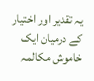یہ تقدیر اور اختیار کے درمیان ایک خاموش مکالمہ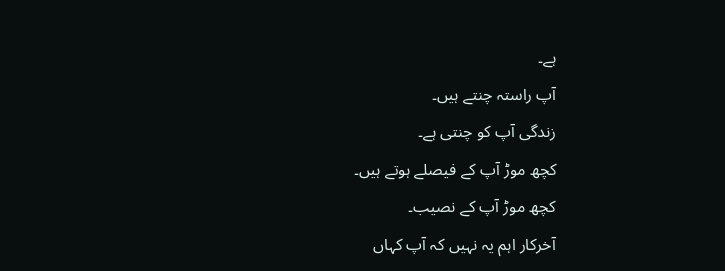ہے۔
آپ راستہ چنتے ہیں۔
زندگی آپ کو چنتی ہے۔
کچھ موڑ آپ کے فیصلے ہوتے ہیں۔
کچھ موڑ آپ کے نصیب۔
آخرکار اہم یہ نہیں کہ آپ کہاں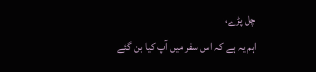چل پڑے،
اہم یہ ہے کہ اس سفر میں آپ کیا بن گئے